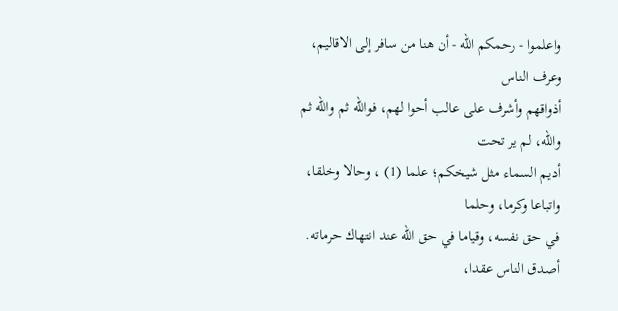واعلموا - رحمكم الله - أن هنا من سافر إلى الاقاليم، وعرف الناس
أذواقهم وأشرف على عالب أحوا لهم، فوالله ثم والله ثم والله، لم ير تحت
أديم السماء مثل شيخكم؛ علما (1) ، وحالا وخلقا، واتباعا وكرما، وحلما
في حق نفسه، وقياما في حق الله عند انتهاك حرماته. أصدق الناس عقدا،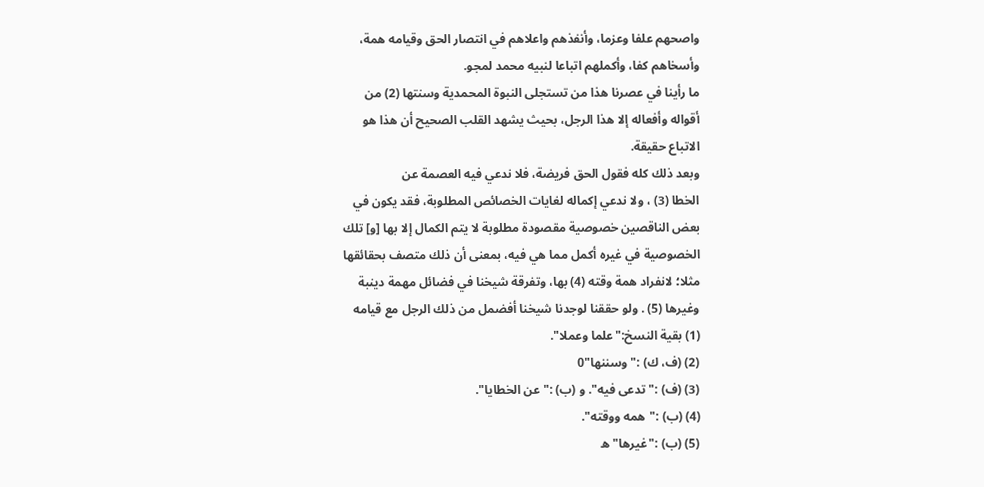واصحهم علفا وعزما، وأنفذهم واعلاهم في انتصار الحق وقيامه همة،
وأسخاهم كفا، وأكملهم اتباعا لنبيه محمد لمجو.
ما رأينا في عصرنا هذا من تستجلى النبوة المحمدية وسنتها (2) من
أقواله وأفعاله إلا هذا الرجل، بحيث يشهد القلب الصحيح أن هذا هو
الاتباع حقيقة.
وبعد ذلك كله فقول الحق فريضة، فلا ندعي فيه العصمة عن
الخطا (3) ، ولا ندعي إكماله لغايات الخصائص المطلوبة، فقد يكون في
بعض الناقصين خصوصية مقصودة مطلوبة لا يتم الكمال إلا بها [و] تلك
الخصوصية في غيره أكمل مما هي فيه، بمعنى أن ذلك متصف بحقائقها
مثلا؛ لانفراد همة وقته (4) بها، وتفرقة شيخنا في فضائل مهمة دينبة
وغيرها (5) . ولو حققنا لوجدنا شيخنا أفضمل من ذلك الرجل مع قيامه
(1) بقية النسخ:"علما وعملا".
(2) (ف، ك) :"وسننها"0
(3) (ف) :"تدعى فيه". و (ب) :"عن الخطايا".
(4) (ب) :"همه ووقته".
(5) (ب) :"غيرها"ه